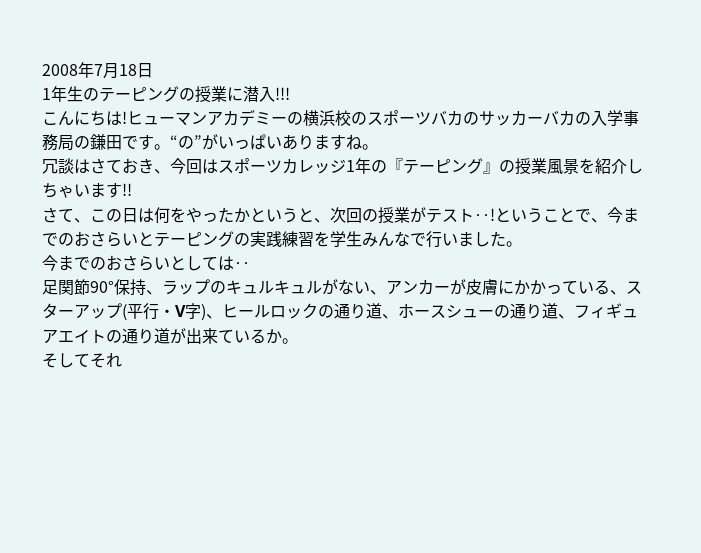2008年7月18日
1年生のテーピングの授業に潜入!!!
こんにちは!ヒューマンアカデミーの横浜校のスポーツバカのサッカーバカの入学事務局の鎌田です。“の”がいっぱいありますね。
冗談はさておき、今回はスポーツカレッジ1年の『テーピング』の授業風景を紹介しちゃいます!!
さて、この日は何をやったかというと、次回の授業がテスト‥!ということで、今までのおさらいとテーピングの実践練習を学生みんなで行いました。
今までのおさらいとしては‥
足関節90°保持、ラップのキュルキュルがない、アンカーが皮膚にかかっている、スターアップ(平行・V字)、ヒールロックの通り道、ホースシューの通り道、フィギュアエイトの通り道が出来ているか。
そしてそれ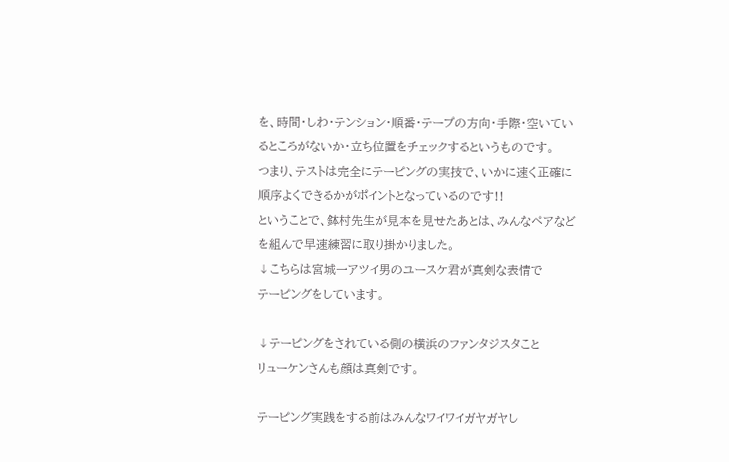を、時間・しわ・テンション・順番・テープの方向・手際・空いているところがないか・立ち位置をチェックするというものです。
つまり、テストは完全にテーピングの実技で、いかに速く正確に順序よくできるかがポイントとなっているのです!!
ということで、鉢村先生が見本を見せたあとは、みんなペアなどを組んで早速練習に取り掛かりました。
↓こちらは宮城一アツイ男のユースケ君が真剣な表情で
テーピングをしています。

↓テーピングをされている側の横浜のファンタジスタこと
リューケンさんも顔は真剣です。

テーピング実践をする前はみんなワイワイガヤガヤし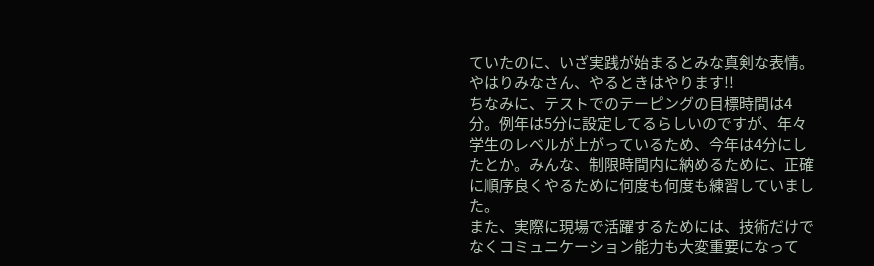ていたのに、いざ実践が始まるとみな真剣な表情。やはりみなさん、やるときはやります!!
ちなみに、テストでのテーピングの目標時間は4分。例年は5分に設定してるらしいのですが、年々学生のレベルが上がっているため、今年は4分にしたとか。みんな、制限時間内に納めるために、正確に順序良くやるために何度も何度も練習していました。
また、実際に現場で活躍するためには、技術だけでなくコミュニケーション能力も大変重要になって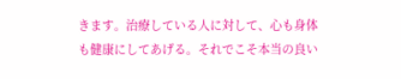きます。治療している人に対して、心も身体も健康にしてあげる。それでこそ本当の良い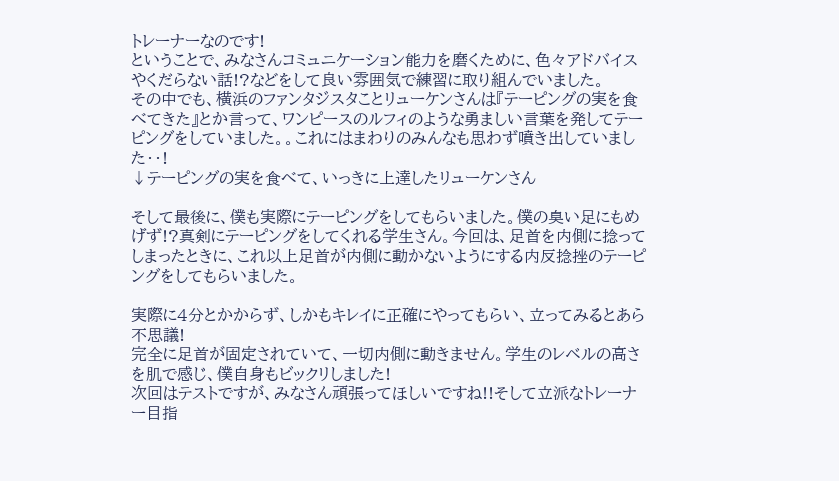トレーナーなのです!
ということで、みなさんコミュニケーション能力を磨くために、色々アドバイスやくだらない話!?などをして良い雰囲気で練習に取り組んでいました。
その中でも、横浜のファンタジスタことリューケンさんは『テーピングの実を食べてきた』とか言って、ワンピースのルフィのような勇ましい言葉を発してテーピングをしていました。。これにはまわりのみんなも思わず噴き出していました‥!
↓テーピングの実を食べて、いっきに上達したリューケンさん

そして最後に、僕も実際にテーピングをしてもらいました。僕の臭い足にもめげず!?真剣にテーピングをしてくれる学生さん。今回は、足首を内側に捻ってしまったときに、これ以上足首が内側に動かないようにする内反捻挫のテーピングをしてもらいました。

実際に4分とかからず、しかもキレイに正確にやってもらい、立ってみるとあら不思議!
完全に足首が固定されていて、一切内側に動きません。学生のレベルの高さを肌で感じ、僕自身もビックリしました!
次回はテストですが、みなさん頑張ってほしいですね!!そして立派なトレーナー目指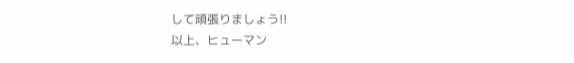して頑張りましょう!!
以上、ヒューマン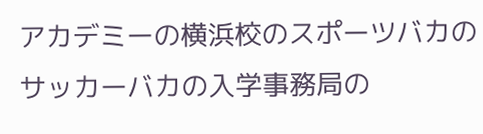アカデミーの横浜校のスポーツバカのサッカーバカの入学事務局の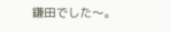鎌田でした〜。